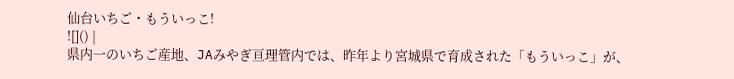仙台いちご・もういっこ!
![]() |
県内一のいちご産地、JAみやぎ亘理管内では、昨年より宮城県で育成された「もういっこ」が、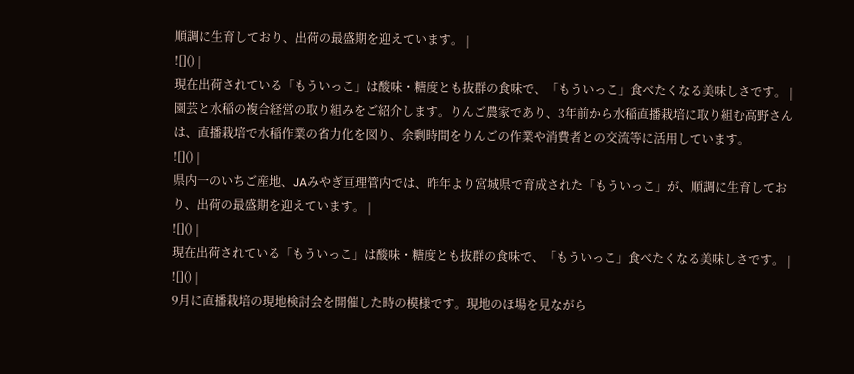順調に生育しており、出荷の最盛期を迎えています。 |
![]() |
現在出荷されている「もういっこ」は酸味・糖度とも抜群の食味で、「もういっこ」食べたくなる美味しさです。 |
園芸と水稲の複合経営の取り組みをご紹介します。りんご農家であり、3年前から水稲直播栽培に取り組む高野さんは、直播栽培で水稲作業の省力化を図り、余剰時間をりんごの作業や消費者との交流等に活用しています。
![]() |
県内一のいちご産地、JAみやぎ亘理管内では、昨年より宮城県で育成された「もういっこ」が、順調に生育しており、出荷の最盛期を迎えています。 |
![]() |
現在出荷されている「もういっこ」は酸味・糖度とも抜群の食味で、「もういっこ」食べたくなる美味しさです。 |
![]() |
9月に直播栽培の現地検討会を開催した時の模様です。現地のほ場を見ながら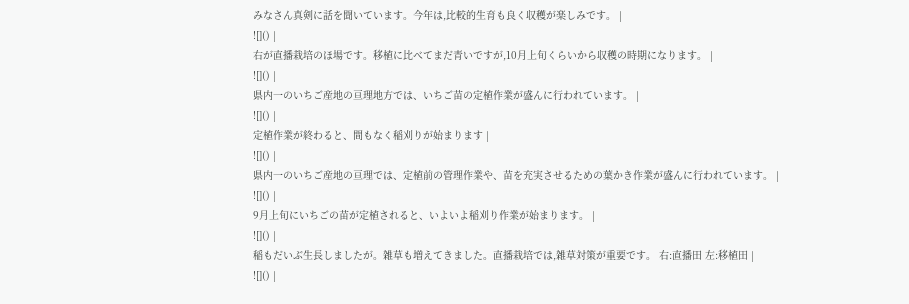みなさん真剣に話を聞いています。今年は,比較的生育も良く収穫が楽しみです。 |
![]() |
右が直播栽培のほ場です。移植に比べてまだ青いですが,10月上旬くらいから収穫の時期になります。 |
![]() |
県内一のいちご産地の亘理地方では、いちご苗の定植作業が盛んに行われています。 |
![]() |
定植作業が終わると、間もなく稲刈りが始まります |
![]() |
県内一のいちご産地の亘理では、定植前の管理作業や、苗を充実させるための葉かき作業が盛んに行われています。 |
![]() |
9月上旬にいちごの苗が定植されると、いよいよ稲刈り作業が始まります。 |
![]() |
稲もだいぶ生長しましたが。雑草も増えてきました。直播栽培では,雑草対策が重要です。 右:直播田 左:移植田 |
![]() |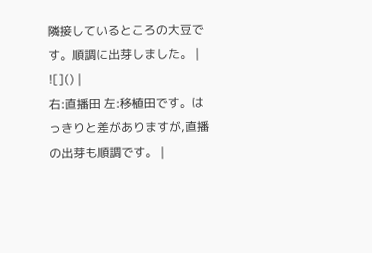隣接しているところの大豆です。順調に出芽しました。 |
![]() |
右:直播田 左:移植田です。はっきりと差がありますが,直播の出芽も順調です。 |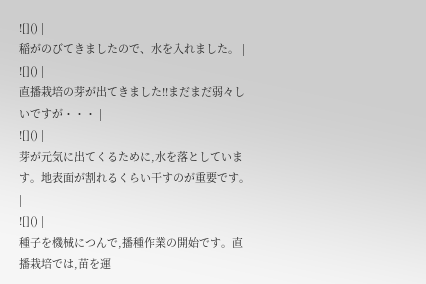![]() |
稲がのびてきましたので、水を入れました。 |
![]() |
直播栽培の芽が出てきました!!まだまだ弱々しいですが・・・ |
![]() |
芽が元気に出てくるために,水を落としています。地表面が割れるくらい干すのが重要です。 |
![]() |
種子を機械につんで,播種作業の開始です。直播栽培では,苗を運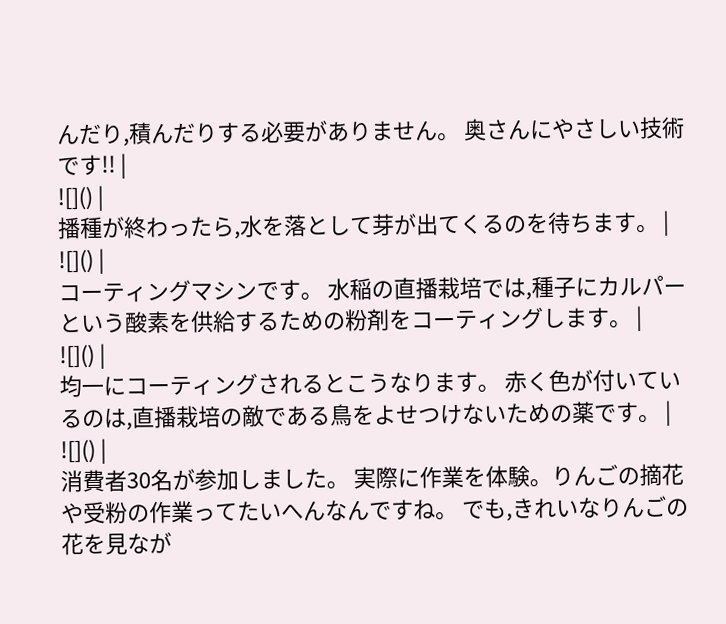んだり,積んだりする必要がありません。 奥さんにやさしい技術です!! |
![]() |
播種が終わったら,水を落として芽が出てくるのを待ちます。 |
![]() |
コーティングマシンです。 水稲の直播栽培では,種子にカルパーという酸素を供給するための粉剤をコーティングします。 |
![]() |
均一にコーティングされるとこうなります。 赤く色が付いているのは,直播栽培の敵である鳥をよせつけないための薬です。 |
![]() |
消費者30名が参加しました。 実際に作業を体験。りんごの摘花や受粉の作業ってたいへんなんですね。 でも,きれいなりんごの花を見なが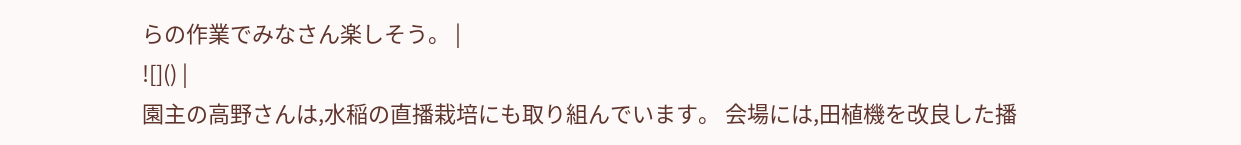らの作業でみなさん楽しそう。 |
![]() |
園主の高野さんは,水稲の直播栽培にも取り組んでいます。 会場には,田植機を改良した播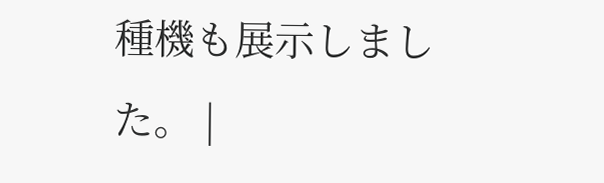種機も展示しました。 |